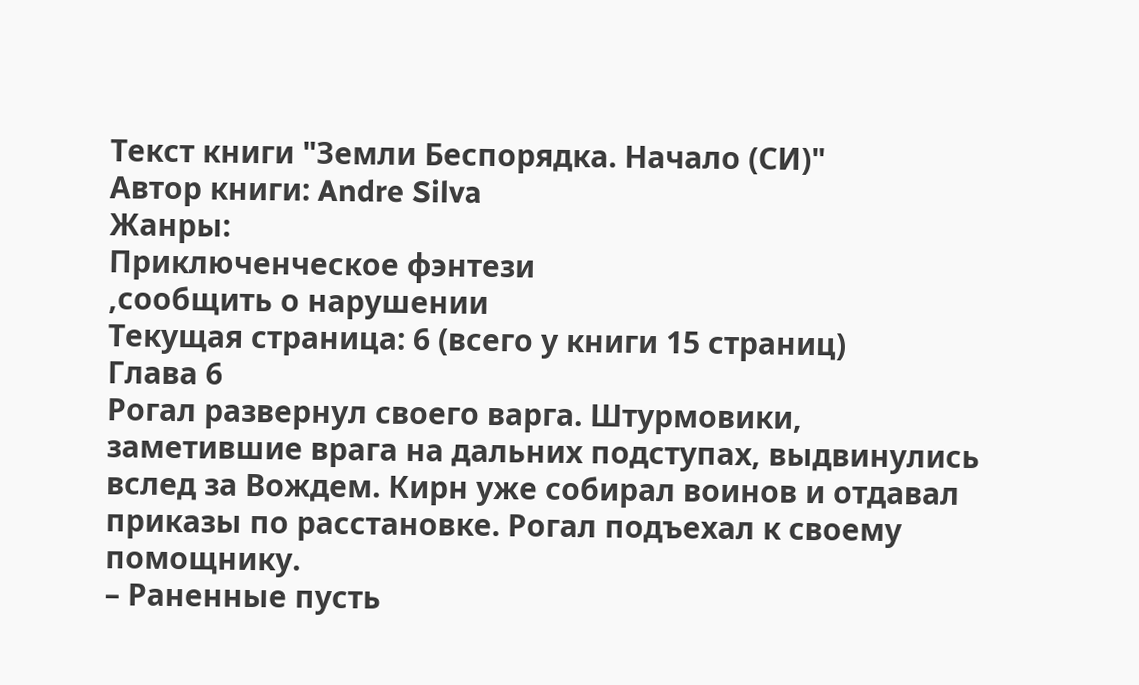Текст книги "Земли Беспорядка. Начало (СИ)"
Автор книги: Andre Silva
Жанры:
Приключенческое фэнтези
,сообщить о нарушении
Текущая страница: 6 (всего у книги 15 страниц)
Глава 6
Рогал развернул своего варга. Штурмовики, заметившие врага на дальних подступах, выдвинулись вслед за Вождем. Кирн уже собирал воинов и отдавал приказы по расстановке. Рогал подъехал к своему помощнику.
– Раненные пусть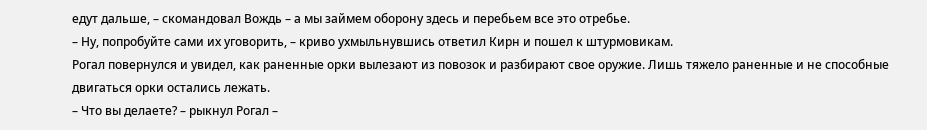едут дальше, – скомандовал Вождь – а мы займем оборону здесь и перебьем все это отребье.
– Ну, попробуйте сами их уговорить, – криво ухмыльнувшись ответил Кирн и пошел к штурмовикам.
Рогал повернулся и увидел, как раненные орки вылезают из повозок и разбирают свое оружие. Лишь тяжело раненные и не способные двигаться орки остались лежать.
– Что вы делаете? – рыкнул Рогал –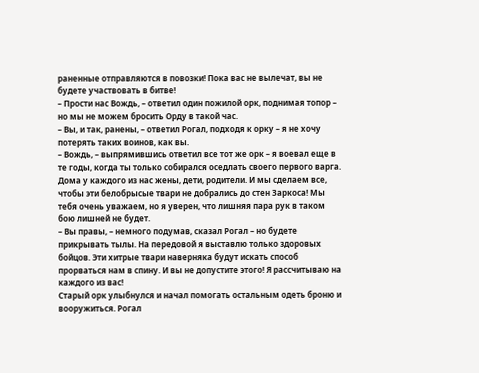раненные отправляются в повозки! Пока вас не вылечат, вы не будете участвовать в битве!
– Прости нас Вождь, – ответил один пожилой орк, поднимая топор – но мы не можем бросить Орду в такой час.
– Вы, и так, ранены, – ответил Рогал, подходя к орку – я не хочу потерять таких воинов, как вы.
– Вождь, – выпрямившись ответил все тот же орк – я воевал еще в те годы, когда ты только собирался оседлать своего первого варга. Дома у каждого из нас жены, дети, родители. И мы сделаем все, чтобы эти белобрысые твари не добрались до стен Заркоса! Мы тебя очень уважаем, но я уверен, что лишняя пара рук в таком бою лишней не будет.
– Вы правы, – немного подумав, сказал Рогал – но будете прикрывать тылы. На передовой я выставлю только здоровых бойцов. Эти хитрые твари наверняка будут искать способ прорваться нам в спину. И вы не допустите этого! Я рассчитываю на каждого из вас!
Старый орк улыбнулся и начал помогать остальным одеть броню и вооружиться. Рогал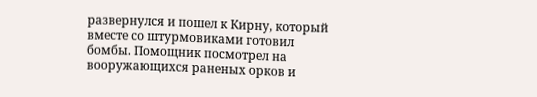развернулся и пошел к Кирну, который вместе со штурмовиками готовил бомбы. Помощник посмотрел на вооружающихся раненых орков и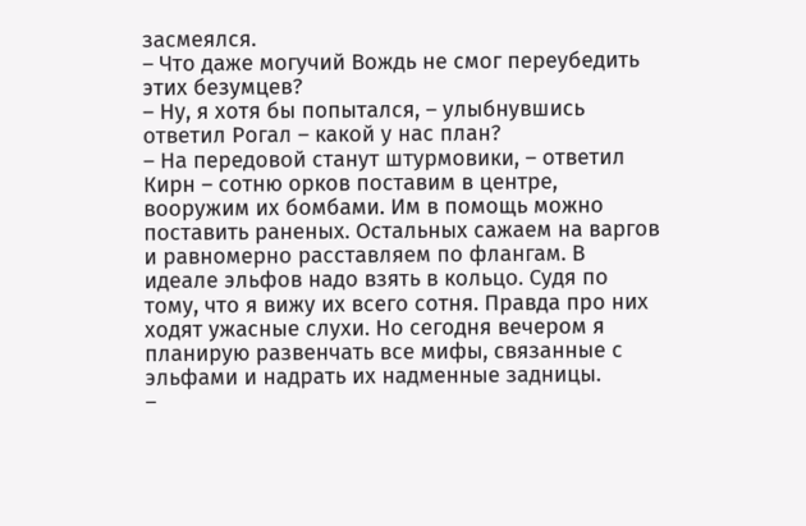засмеялся.
– Что даже могучий Вождь не смог переубедить этих безумцев?
– Ну, я хотя бы попытался, – улыбнувшись ответил Рогал – какой у нас план?
– На передовой станут штурмовики, – ответил Кирн – сотню орков поставим в центре, вооружим их бомбами. Им в помощь можно поставить раненых. Остальных сажаем на варгов и равномерно расставляем по флангам. В идеале эльфов надо взять в кольцо. Судя по тому, что я вижу их всего сотня. Правда про них ходят ужасные слухи. Но сегодня вечером я планирую развенчать все мифы, связанные с эльфами и надрать их надменные задницы.
–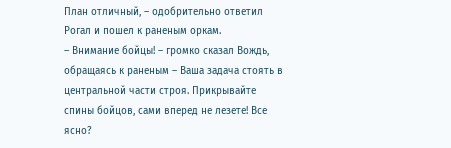План отличный, – одобрительно ответил Рогал и пошел к раненым оркам.
– Внимание бойцы! – громко сказал Вождь, обращаясь к раненым – Ваша задача стоять в центральной части строя. Прикрывайте спины бойцов, сами вперед не лезете! Все ясно?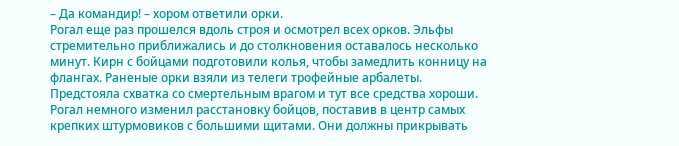– Да командир! – хором ответили орки.
Рогал еще раз прошелся вдоль строя и осмотрел всех орков. Эльфы стремительно приближались и до столкновения оставалось несколько минут. Кирн с бойцами подготовили колья, чтобы замедлить конницу на флангах. Раненые орки взяли из телеги трофейные арбалеты. Предстояла схватка со смертельным врагом и тут все средства хороши. Рогал немного изменил расстановку бойцов, поставив в центр самых крепких штурмовиков с большими щитами. Они должны прикрывать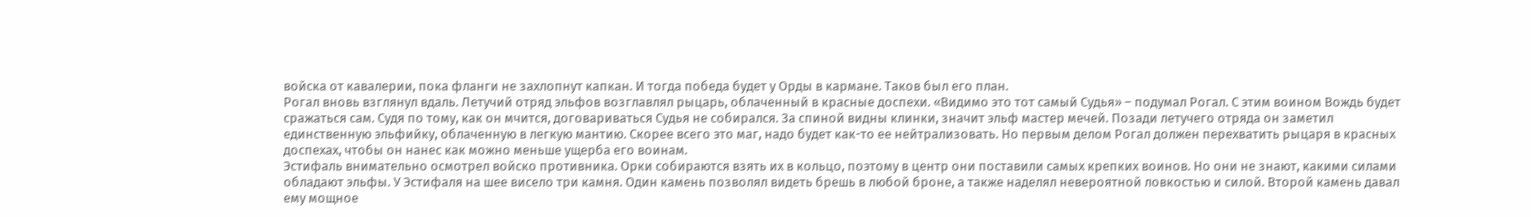войска от кавалерии, пока фланги не захлопнут капкан. И тогда победа будет у Орды в кармане. Таков был его план.
Рогал вновь взглянул вдаль. Летучий отряд эльфов возглавлял рыцарь, облаченный в красные доспехи. «Видимо это тот самый Судья» – подумал Рогал. С этим воином Вождь будет сражаться сам. Судя по тому, как он мчится, договариваться Судья не собирался. За спиной видны клинки, значит эльф мастер мечей. Позади летучего отряда он заметил единственную эльфийку, облаченную в легкую мантию. Скорее всего это маг, надо будет как-то ее нейтрализовать. Но первым делом Рогал должен перехватить рыцаря в красных доспехах, чтобы он нанес как можно меньше ущерба его воинам.
Эстифаль внимательно осмотрел войско противника. Орки собираются взять их в кольцо, поэтому в центр они поставили самых крепких воинов. Но они не знают, какими силами обладают эльфы. У Эстифаля на шее висело три камня. Один камень позволял видеть брешь в любой броне, а также наделял невероятной ловкостью и силой. Второй камень давал ему мощное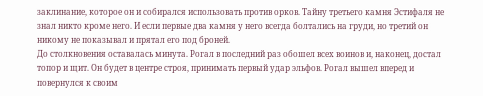заклинание, которое он и собирался использовать против орков. Тайну третьего камня Эстифаля не знал никто кроме него. И если первые два камня у него всегда болтались на груди, но третий он никому не показывал и прятал его под броней.
До столкновения оставалась минута. Рогал в последний раз обошел всех воинов и, наконец, достал топор и щит. Он будет в центре строя, принимать первый удар эльфов. Рогал вышел вперед и повернулся к своим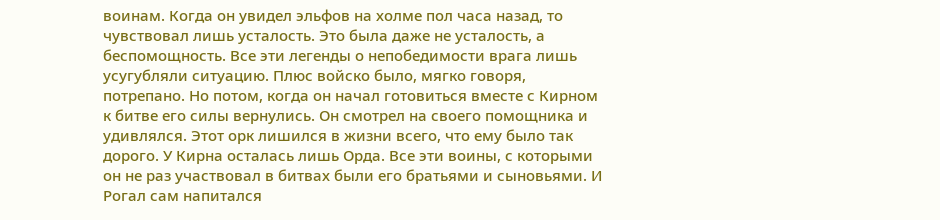воинам. Когда он увидел эльфов на холме пол часа назад, то чувствовал лишь усталость. Это была даже не усталость, а беспомощность. Все эти легенды о непобедимости врага лишь усугубляли ситуацию. Плюс войско было, мягко говоря, потрепано. Но потом, когда он начал готовиться вместе с Кирном к битве его силы вернулись. Он смотрел на своего помощника и удивлялся. Этот орк лишился в жизни всего, что ему было так дорого. У Кирна осталась лишь Орда. Все эти воины, с которыми он не раз участвовал в битвах были его братьями и сыновьями. И Рогал сам напитался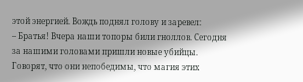этой энергией. Вождь поднял голову и заревел:
– Братья! Вчера наши топоры били гноллов. Сегодня за нашими головами пришли новые убийцы. Говорят, что они непобедимы, что магия этих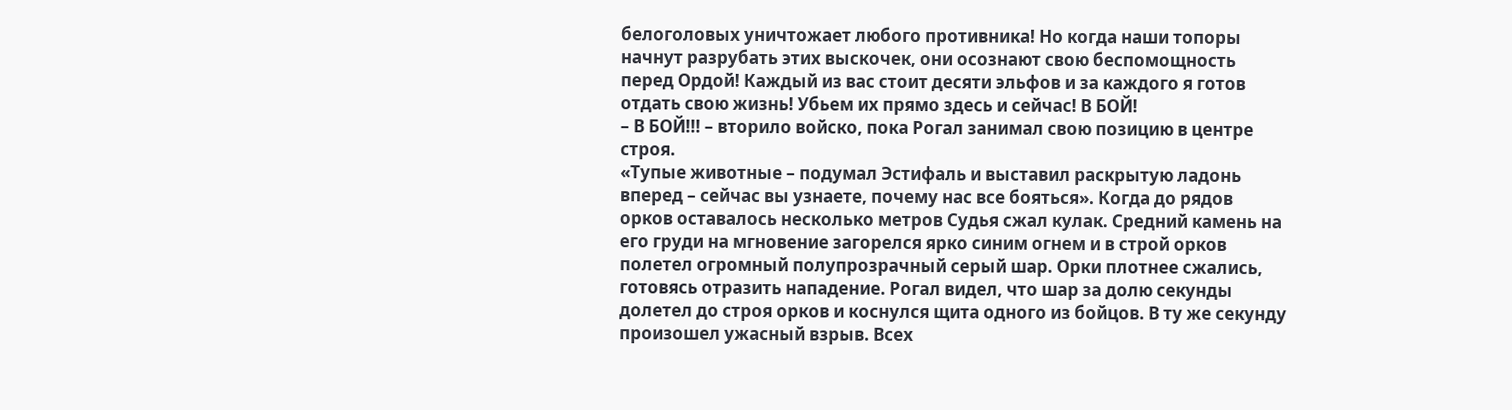белоголовых уничтожает любого противника! Но когда наши топоры начнут разрубать этих выскочек, они осознают свою беспомощность перед Ордой! Каждый из вас стоит десяти эльфов и за каждого я готов отдать свою жизнь! Убьем их прямо здесь и сейчас! В БОЙ!
– В БОЙ!!! – вторило войско, пока Рогал занимал свою позицию в центре строя.
«Тупые животные – подумал Эстифаль и выставил раскрытую ладонь вперед – сейчас вы узнаете, почему нас все бояться». Когда до рядов орков оставалось несколько метров Судья сжал кулак. Средний камень на его груди на мгновение загорелся ярко синим огнем и в строй орков полетел огромный полупрозрачный серый шар. Орки плотнее сжались, готовясь отразить нападение. Рогал видел, что шар за долю секунды долетел до строя орков и коснулся щита одного из бойцов. В ту же секунду произошел ужасный взрыв. Всех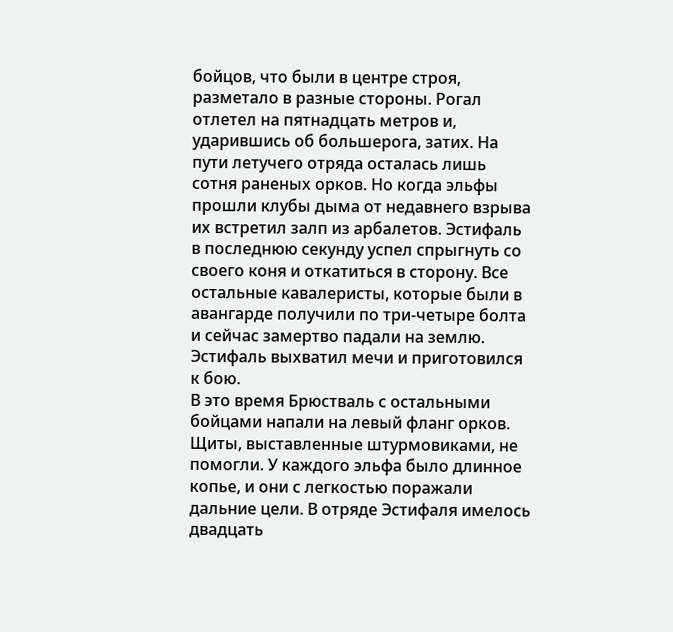бойцов, что были в центре строя, разметало в разные стороны. Рогал отлетел на пятнадцать метров и, ударившись об большерога, затих. На пути летучего отряда осталась лишь сотня раненых орков. Но когда эльфы прошли клубы дыма от недавнего взрыва их встретил залп из арбалетов. Эстифаль в последнюю секунду успел спрыгнуть со своего коня и откатиться в сторону. Все остальные кавалеристы, которые были в авангарде получили по три-четыре болта и сейчас замертво падали на землю. Эстифаль выхватил мечи и приготовился к бою.
В это время Брюстваль с остальными бойцами напали на левый фланг орков. Щиты, выставленные штурмовиками, не помогли. У каждого эльфа было длинное копье, и они с легкостью поражали дальние цели. В отряде Эстифаля имелось двадцать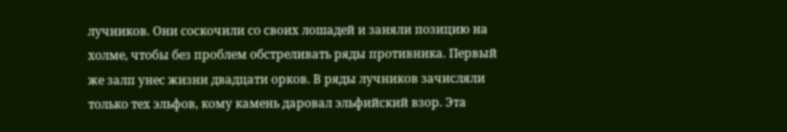лучников. Они соскочили со своих лошадей и заняли позицию на холме, чтобы без проблем обстреливать ряды противника. Первый же залп унес жизни двадцати орков. В ряды лучников зачисляли только тех эльфов, кому камень даровал эльфийский взор. Эта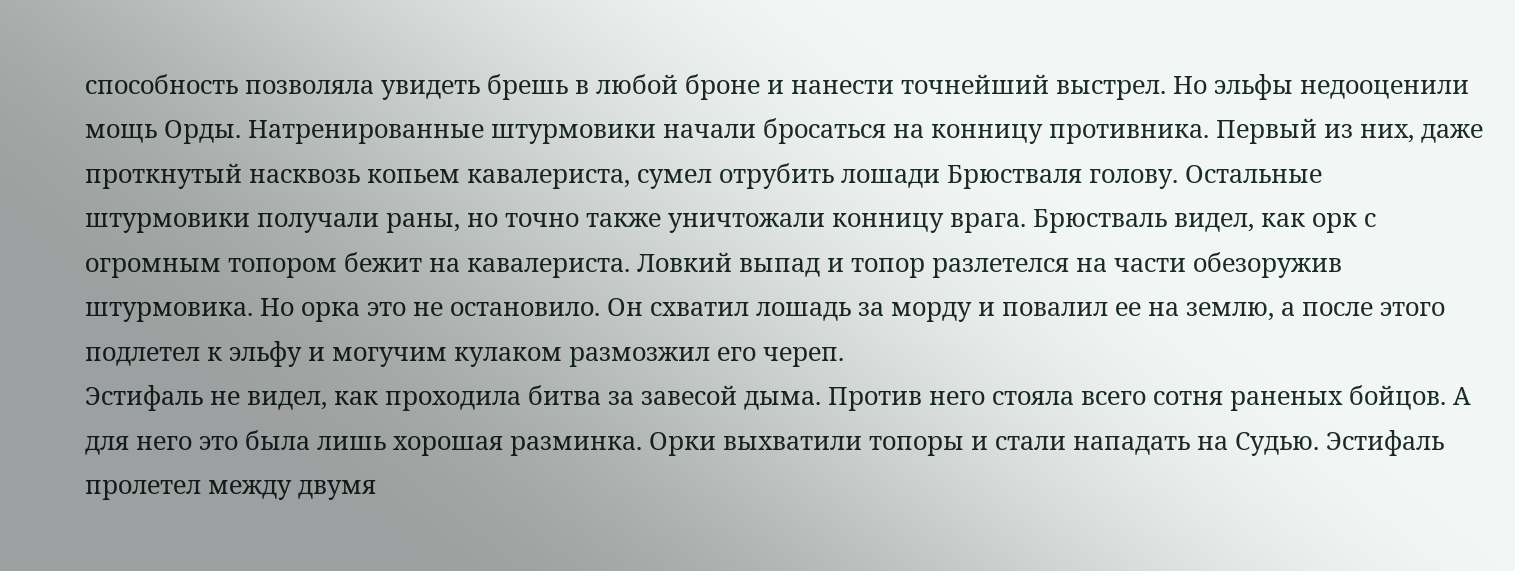способность позволяла увидеть брешь в любой броне и нанести точнейший выстрел. Но эльфы недооценили мощь Орды. Натренированные штурмовики начали бросаться на конницу противника. Первый из них, даже проткнутый насквозь копьем кавалериста, сумел отрубить лошади Брюстваля голову. Остальные штурмовики получали раны, но точно также уничтожали конницу врага. Брюстваль видел, как орк с огромным топором бежит на кавалериста. Ловкий выпад и топор разлетелся на части обезоружив штурмовика. Но орка это не остановило. Он схватил лошадь за морду и повалил ее на землю, а после этого подлетел к эльфу и могучим кулаком размозжил его череп.
Эстифаль не видел, как проходила битва за завесой дыма. Против него стояла всего сотня раненых бойцов. А для него это была лишь хорошая разминка. Орки выхватили топоры и стали нападать на Судью. Эстифаль пролетел между двумя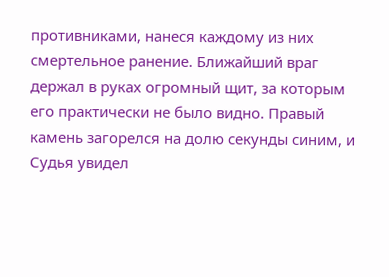противниками, нанеся каждому из них смертельное ранение. Ближайший враг держал в руках огромный щит, за которым его практически не было видно. Правый камень загорелся на долю секунды синим, и Судья увидел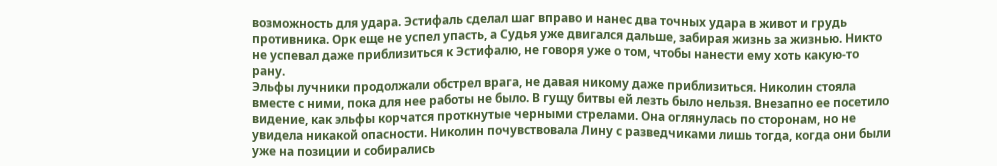возможность для удара. Эстифаль сделал шаг вправо и нанес два точных удара в живот и грудь противника. Орк еще не успел упасть, а Судья уже двигался дальше, забирая жизнь за жизнью. Никто не успевал даже приблизиться к Эстифалю, не говоря уже о том, чтобы нанести ему хоть какую-то рану.
Эльфы лучники продолжали обстрел врага, не давая никому даже приблизиться. Николин стояла вместе с ними, пока для нее работы не было. В гущу битвы ей лезть было нельзя. Внезапно ее посетило видение, как эльфы корчатся проткнутые черными стрелами. Она оглянулась по сторонам, но не увидела никакой опасности. Николин почувствовала Лину с разведчиками лишь тогда, когда они были уже на позиции и собирались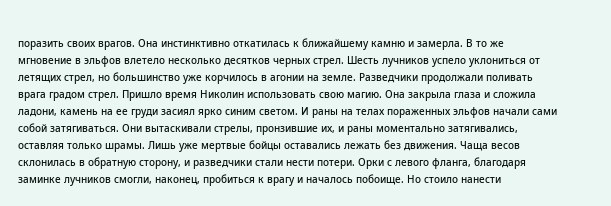поразить своих врагов. Она инстинктивно откатилась к ближайшему камню и замерла. В то же мгновение в эльфов влетело несколько десятков черных стрел. Шесть лучников успело уклониться от летящих стрел, но большинство уже корчилось в агонии на земле. Разведчики продолжали поливать врага градом стрел. Пришло время Николин использовать свою магию. Она закрыла глаза и сложила ладони, камень на ее груди засиял ярко синим светом. И раны на телах пораженных эльфов начали сами собой затягиваться. Они вытаскивали стрелы, пронзившие их, и раны моментально затягивались, оставляя только шрамы. Лишь уже мертвые бойцы оставались лежать без движения. Чаща весов склонилась в обратную сторону, и разведчики стали нести потери. Орки с левого фланга, благодаря заминке лучников смогли, наконец, пробиться к врагу и началось побоище. Но стоило нанести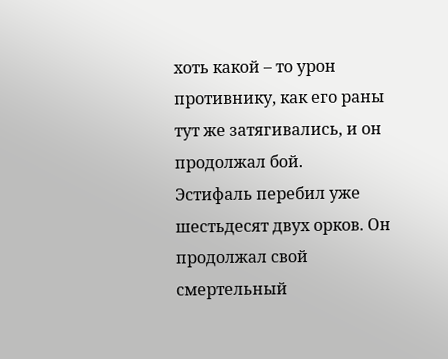хоть какой – то урон противнику, как его раны тут же затягивались, и он продолжал бой.
Эстифаль перебил уже шестьдесят двух орков. Он продолжал свой смертельный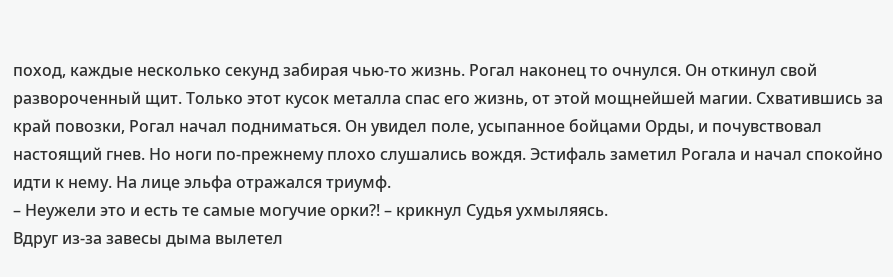поход, каждые несколько секунд забирая чью-то жизнь. Рогал наконец то очнулся. Он откинул свой развороченный щит. Только этот кусок металла спас его жизнь, от этой мощнейшей магии. Схватившись за край повозки, Рогал начал подниматься. Он увидел поле, усыпанное бойцами Орды, и почувствовал настоящий гнев. Но ноги по-прежнему плохо слушались вождя. Эстифаль заметил Рогала и начал спокойно идти к нему. На лице эльфа отражался триумф.
– Неужели это и есть те самые могучие орки?! – крикнул Судья ухмыляясь.
Вдруг из-за завесы дыма вылетел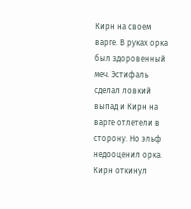Кирн на своем варге. В руках орка был здоровенный меч. Эстифаль сделал ловкий выпад и Кирн на варге отлетели в сторону. Но эльф недооценил орка. Кирн откинул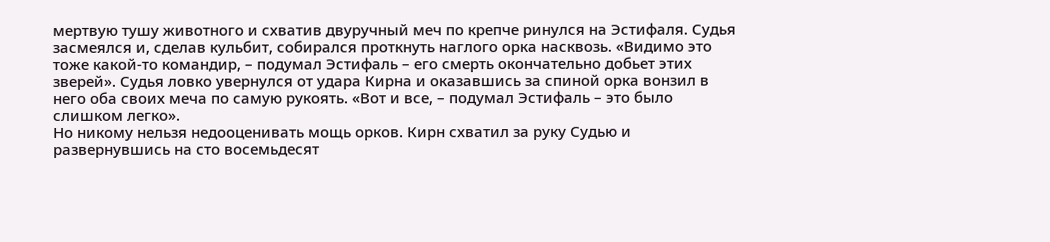мертвую тушу животного и схватив двуручный меч по крепче ринулся на Эстифаля. Судья засмеялся и, сделав кульбит, собирался проткнуть наглого орка насквозь. «Видимо это тоже какой-то командир, – подумал Эстифаль – его смерть окончательно добьет этих зверей». Судья ловко увернулся от удара Кирна и оказавшись за спиной орка вонзил в него оба своих меча по самую рукоять. «Вот и все, – подумал Эстифаль – это было слишком легко».
Но никому нельзя недооценивать мощь орков. Кирн схватил за руку Судью и развернувшись на сто восемьдесят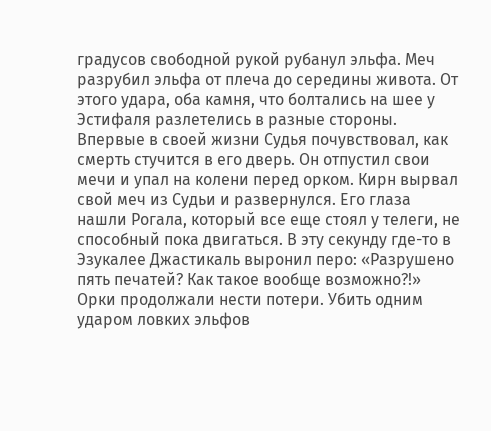градусов свободной рукой рубанул эльфа. Меч разрубил эльфа от плеча до середины живота. От этого удара, оба камня, что болтались на шее у Эстифаля разлетелись в разные стороны. Впервые в своей жизни Судья почувствовал, как смерть стучится в его дверь. Он отпустил свои мечи и упал на колени перед орком. Кирн вырвал свой меч из Судьи и развернулся. Его глаза нашли Рогала, который все еще стоял у телеги, не способный пока двигаться. В эту секунду где-то в Эзукалее Джастикаль выронил перо: «Разрушено пять печатей? Как такое вообще возможно?!»
Орки продолжали нести потери. Убить одним ударом ловких эльфов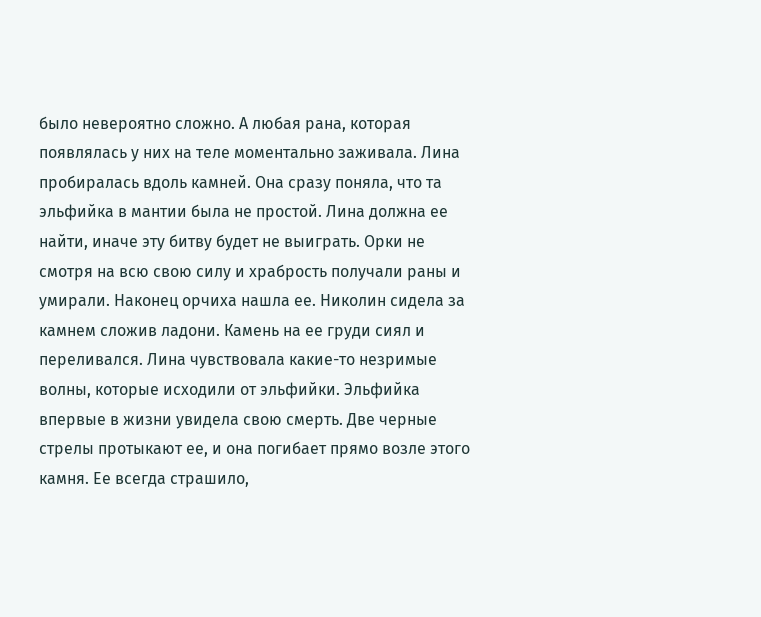было невероятно сложно. А любая рана, которая появлялась у них на теле моментально заживала. Лина пробиралась вдоль камней. Она сразу поняла, что та эльфийка в мантии была не простой. Лина должна ее найти, иначе эту битву будет не выиграть. Орки не смотря на всю свою силу и храбрость получали раны и умирали. Наконец орчиха нашла ее. Николин сидела за камнем сложив ладони. Камень на ее груди сиял и переливался. Лина чувствовала какие-то незримые волны, которые исходили от эльфийки. Эльфийка впервые в жизни увидела свою смерть. Две черные стрелы протыкают ее, и она погибает прямо возле этого камня. Ее всегда страшило,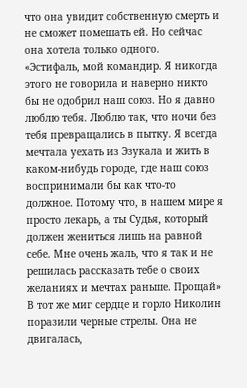что она увидит собственную смерть и не сможет помешать ей. Но сейчас она хотела только одного.
«Эстифаль, мой командир. Я никогда этого не говорила и наверно никто бы не одобрил наш союз. Но я давно люблю тебя. Люблю так, что ночи без тебя превращались в пытку. Я всегда мечтала уехать из Эзукала и жить в каком-нибудь городе, где наш союз воспринимали бы как что-то должное. Потому что, в нашем мире я просто лекарь, а ты Судья, который должен жениться лишь на равной себе. Мне очень жаль, что я так и не решилась рассказать тебе о своих желаниях и мечтах раньше. Прощай»
В тот же миг сердце и горло Николин поразили черные стрелы. Она не двигалась,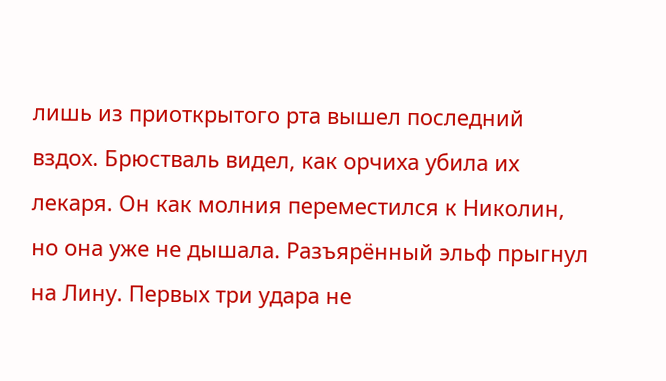лишь из приоткрытого рта вышел последний вздох. Брюстваль видел, как орчиха убила их лекаря. Он как молния переместился к Николин, но она уже не дышала. Разъярённый эльф прыгнул на Лину. Первых три удара не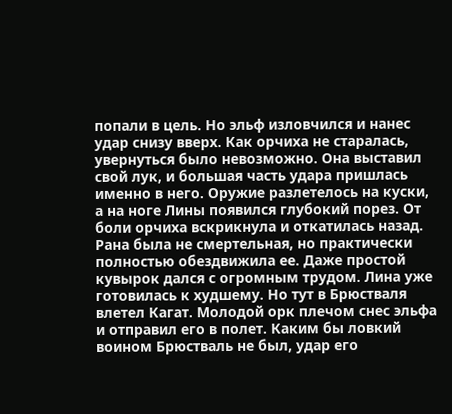попали в цель. Но эльф изловчился и нанес удар снизу вверх. Как орчиха не старалась, увернуться было невозможно. Она выставил свой лук, и большая часть удара пришлась именно в него. Оружие разлетелось на куски, а на ноге Лины появился глубокий порез. От боли орчиха вскрикнула и откатилась назад. Рана была не смертельная, но практически полностью обездвижила ее. Даже простой кувырок дался с огромным трудом. Лина уже готовилась к худшему. Но тут в Брюстваля влетел Кагат. Молодой орк плечом снес эльфа и отправил его в полет. Каким бы ловкий воином Брюстваль не был, удар его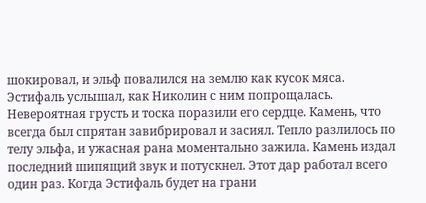шокировал, и эльф повалился на землю как кусок мяса.
Эстифаль услышал, как Николин с ним попрощалась. Невероятная грусть и тоска поразили его сердце. Камень, что всегда был спрятан завибрировал и засиял. Тепло разлилось по телу эльфа, и ужасная рана моментально зажила. Камень издал последний шипящий звук и потускнел. Этот дар работал всего один раз. Когда Эстифаль будет на грани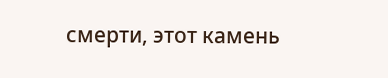смерти, этот камень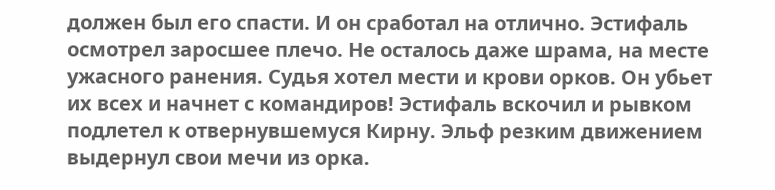должен был его спасти. И он сработал на отлично. Эстифаль осмотрел заросшее плечо. Не осталось даже шрама, на месте ужасного ранения. Судья хотел мести и крови орков. Он убьет их всех и начнет с командиров! Эстифаль вскочил и рывком подлетел к отвернувшемуся Кирну. Эльф резким движением выдернул свои мечи из орка.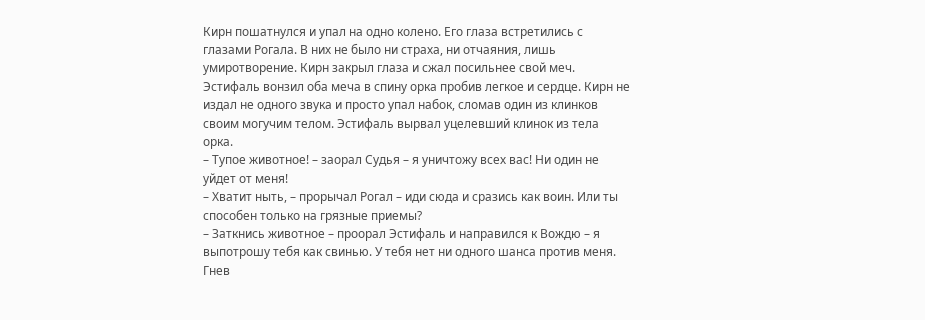Кирн пошатнулся и упал на одно колено. Его глаза встретились с глазами Рогала. В них не было ни страха, ни отчаяния, лишь умиротворение. Кирн закрыл глаза и сжал посильнее свой меч. Эстифаль вонзил оба меча в спину орка пробив легкое и сердце. Кирн не издал не одного звука и просто упал набок, сломав один из клинков своим могучим телом. Эстифаль вырвал уцелевший клинок из тела орка.
– Тупое животное! – заорал Судья – я уничтожу всех вас! Ни один не уйдет от меня!
– Хватит ныть, – прорычал Рогал – иди сюда и сразись как воин. Или ты способен только на грязные приемы?
– Заткнись животное – проорал Эстифаль и направился к Вождю – я выпотрошу тебя как свинью. У тебя нет ни одного шанса против меня.
Гнев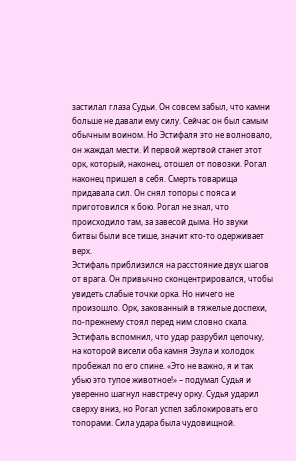застилал глаза Судьи. Он совсем забыл, что камни больше не давали ему силу. Сейчас он был самым обычным воином. Но Эстифаля это не волновало, он жаждал мести. И первой жертвой станет этот орк, который, наконец, отошел от повозки. Рогал наконец пришел в себя. Смерть товарища придавала сил. Он снял топоры с пояса и приготовился к бою. Рогал не знал, что происходило там, за завесой дыма. Но звуки битвы были все тише, значит кто-то одерживает верх.
Эстифаль приблизился на расстояние двух шагов от врага. Он привычно сконцентрировался, чтобы увидеть слабые точки орка. Но ничего не произошло. Орк, закованный в тяжелые доспехи, по-прежнему стоял перед ним словно скала. Эстифаль вспомнил, что удар разрубил цепочку, на которой висели оба камня Эзула и холодок пробежал по его спине. «Это не важно, я и так убью это тупое животное!» – подумал Судья и уверенно шагнул навстречу орку. Судья ударил сверху вниз, но Рогал успел заблокировать его топорами. Сила удара была чудовищной.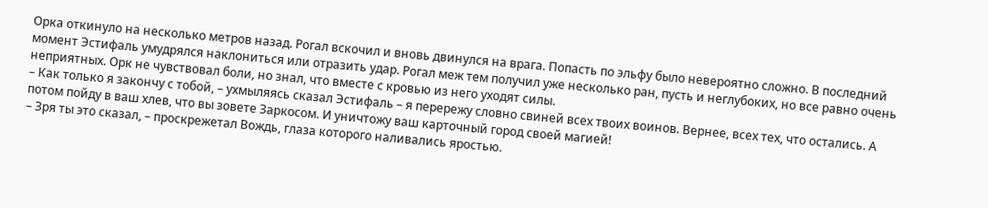Орка откинуло на несколько метров назад. Рогал вскочил и вновь двинулся на врага. Попасть по эльфу было невероятно сложно. В последний момент Эстифаль умудрялся наклониться или отразить удар. Рогал меж тем получил уже несколько ран, пусть и неглубоких, но все равно очень неприятных. Орк не чувствовал боли, но знал, что вместе с кровью из него уходят силы.
– Как только я закончу с тобой, – ухмыляясь сказал Эстифаль – я перережу словно свиней всех твоих воинов. Вернее, всех тех, что остались. А потом пойду в ваш хлев, что вы зовете Заркосом. И уничтожу ваш карточный город своей магией!
– Зря ты это сказал, – проскрежетал Вождь, глаза которого наливались яростью.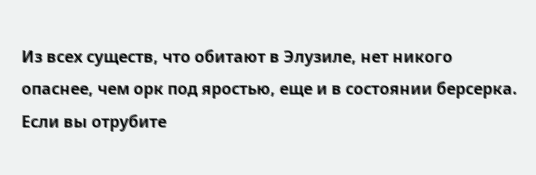Из всех существ, что обитают в Элузиле, нет никого опаснее, чем орк под яростью, еще и в состоянии берсерка. Если вы отрубите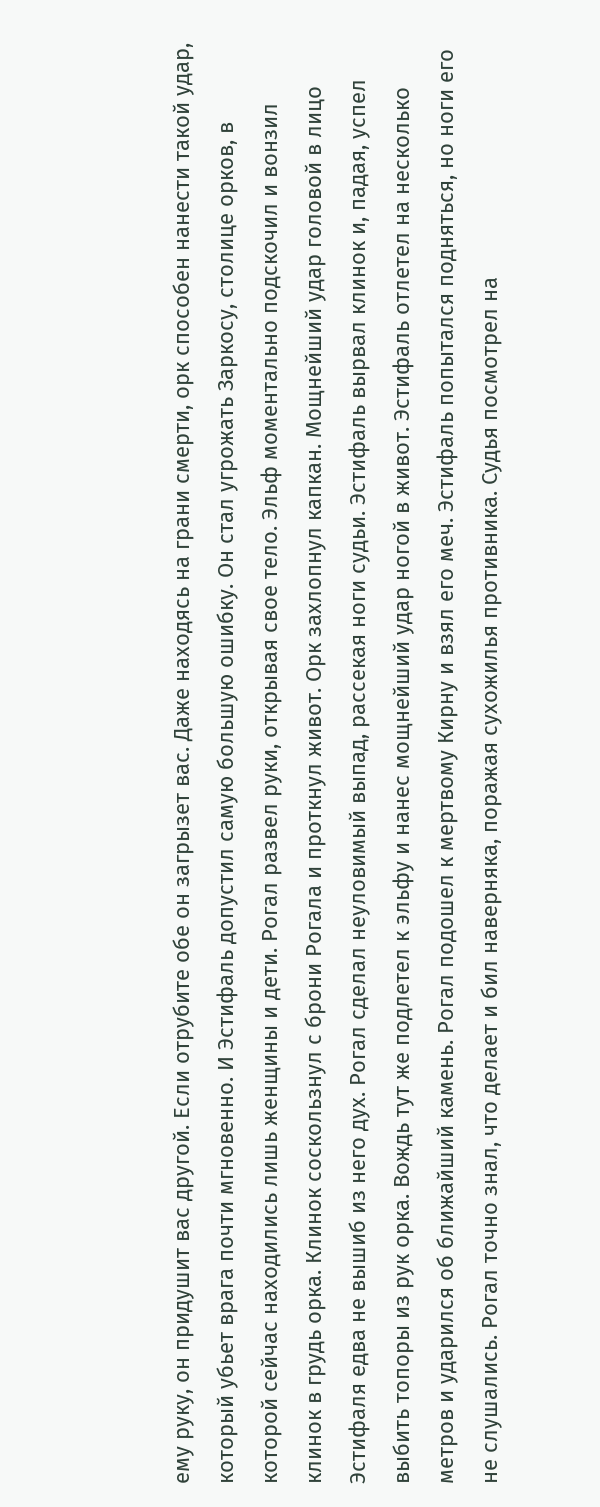ему руку, он придушит вас другой. Если отрубите обе он загрызет вас. Даже находясь на грани смерти, орк способен нанести такой удар, который убьет врага почти мгновенно. И Эстифаль допустил самую большую ошибку. Он стал угрожать Заркосу, столице орков, в которой сейчас находились лишь женщины и дети. Рогал развел руки, открывая свое тело. Эльф моментально подскочил и вонзил клинок в грудь орка. Клинок соскользнул с брони Рогала и проткнул живот. Орк захлопнул капкан. Мощнейший удар головой в лицо Эстифаля едва не вышиб из него дух. Рогал сделал неуловимый выпад, рассекая ноги судьи. Эстифаль вырвал клинок и, падая, успел выбить топоры из рук орка. Вождь тут же подлетел к эльфу и нанес мощнейший удар ногой в живот. Эстифаль отлетел на несколько метров и ударился об ближайший камень. Рогал подошел к мертвому Кирну и взял его меч. Эстифаль попытался подняться, но ноги его не слушались. Рогал точно знал, что делает и бил наверняка, поражая сухожилья противника. Судья посмотрел на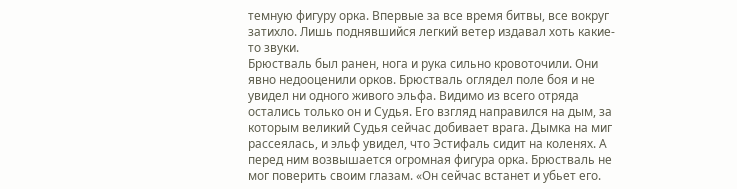темную фигуру орка. Впервые за все время битвы, все вокруг затихло. Лишь поднявшийся легкий ветер издавал хоть какие-то звуки.
Брюстваль был ранен, нога и рука сильно кровоточили. Они явно недооценили орков. Брюстваль оглядел поле боя и не увидел ни одного живого эльфа. Видимо из всего отряда остались только он и Судья. Его взгляд направился на дым, за которым великий Судья сейчас добивает врага. Дымка на миг рассеялась, и эльф увидел, что Эстифаль сидит на коленях. А перед ним возвышается огромная фигура орка. Брюстваль не мог поверить своим глазам. «Он сейчас встанет и убьет его.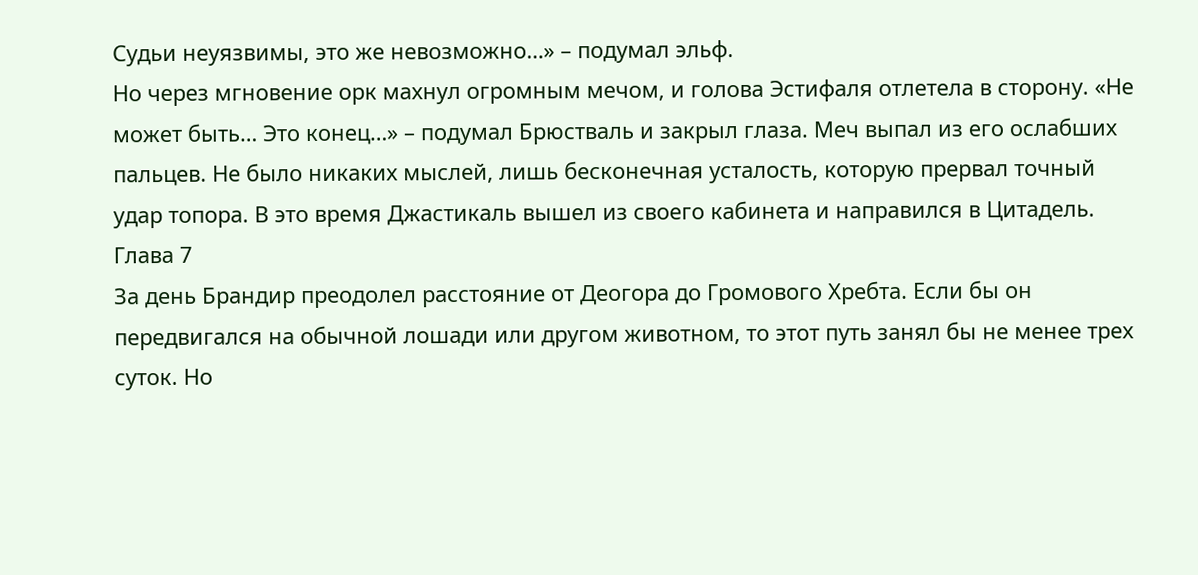Судьи неуязвимы, это же невозможно…» – подумал эльф.
Но через мгновение орк махнул огромным мечом, и голова Эстифаля отлетела в сторону. «Не может быть… Это конец…» – подумал Брюстваль и закрыл глаза. Меч выпал из его ослабших пальцев. Не было никаких мыслей, лишь бесконечная усталость, которую прервал точный удар топора. В это время Джастикаль вышел из своего кабинета и направился в Цитадель.
Глава 7
За день Брандир преодолел расстояние от Деогора до Громового Хребта. Если бы он передвигался на обычной лошади или другом животном, то этот путь занял бы не менее трех суток. Но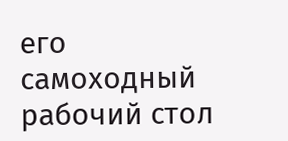его самоходный рабочий стол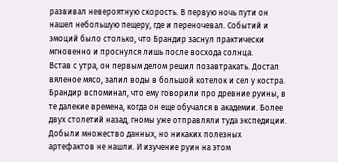развивал невероятную скорость. В первую ночь пути он нашел небольшую пещеру, где и переночевал. Событий и эмоций было столько, что Брандир заснул практически мгновенно и проснулся лишь после восхода солнца.
Встав с утра, он первым делом решил позавтракать. Достал вяленое мясо, залил воды в большой котелок и сел у костра. Брандир вспоминал, что ему говорили про древние руины, в те далекие времена, когда он еще обучался в академии. Более двух столетий назад, гномы уже отправляли туда экспедиции. Добыли множество данных, но никаких полезных артефактов не нашли. И изучение руин на этом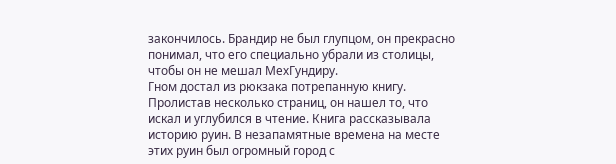закончилось. Брандир не был глупцом, он прекрасно понимал, что его специально убрали из столицы, чтобы он не мешал МехГундиру.
Гном достал из рюкзака потрепанную книгу. Пролистав несколько страниц, он нашел то, что искал и углубился в чтение. Книга рассказывала историю руин. В незапамятные времена на месте этих руин был огромный город с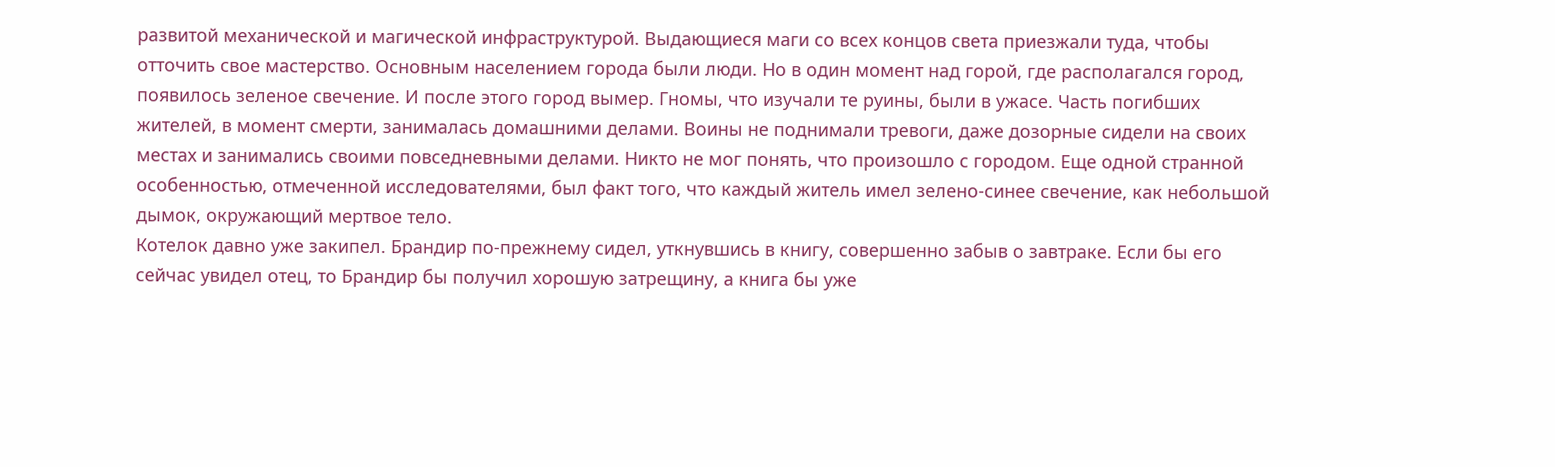развитой механической и магической инфраструктурой. Выдающиеся маги со всех концов света приезжали туда, чтобы отточить свое мастерство. Основным населением города были люди. Но в один момент над горой, где располагался город, появилось зеленое свечение. И после этого город вымер. Гномы, что изучали те руины, были в ужасе. Часть погибших жителей, в момент смерти, занималась домашними делами. Воины не поднимали тревоги, даже дозорные сидели на своих местах и занимались своими повседневными делами. Никто не мог понять, что произошло с городом. Еще одной странной особенностью, отмеченной исследователями, был факт того, что каждый житель имел зелено-синее свечение, как небольшой дымок, окружающий мертвое тело.
Котелок давно уже закипел. Брандир по-прежнему сидел, уткнувшись в книгу, совершенно забыв о завтраке. Если бы его сейчас увидел отец, то Брандир бы получил хорошую затрещину, а книга бы уже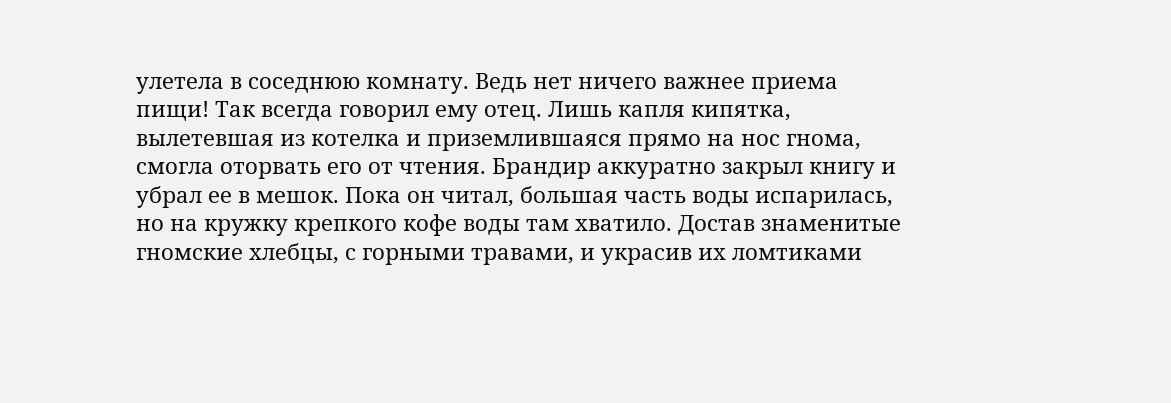улетела в соседнюю комнату. Ведь нет ничего важнее приема пищи! Так всегда говорил ему отец. Лишь капля кипятка, вылетевшая из котелка и приземлившаяся прямо на нос гнома, смогла оторвать его от чтения. Брандир аккуратно закрыл книгу и убрал ее в мешок. Пока он читал, большая часть воды испарилась, но на кружку крепкого кофе воды там хватило. Достав знаменитые гномские хлебцы, с горными травами, и украсив их ломтиками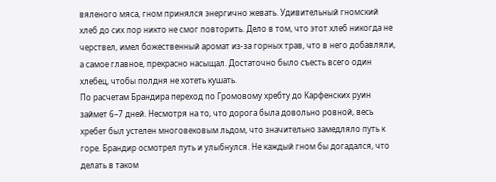вяленого мяса, гном принялся энергично жевать. Удивительный гномский хлеб до сих пор никто не смог повторить. Дело в том, что этот хлеб никогда не черствел, имел божественный аромат из-за горных трав, что в него добавляли, а самое главное, прекрасно насыщал. Достаточно было съесть всего один хлебец, чтобы полдня не хотеть кушать.
По расчетам Брандира переход по Громовому хребту до Карфенских руин займет 6–7 дней. Несмотря на то, что дорога была довольно ровной, весь хребет был устелен многовековым льдом, что значительно замедляло путь к горе. Брандир осмотрел путь и улыбнулся. Не каждый гном бы догадался, что делать в таком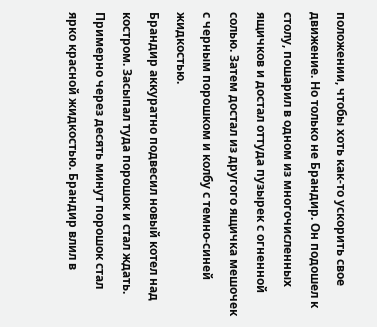положении, чтобы хоть как-то ускорить свое движение. Но только не Брандир. Он подошел к столу, пошарил в одном из многочисленных ящичков и достал оттуда пузырек с огненной солью. Затем достал из другого ящичка мешочек с черным порошком и колбу с темно-синей жидкостью.
Брандир аккуратно подвесил новый котел над костром. Засыпал туда порошок и стал ждать. Примерно через десять минут порошок стал ярко красной жидкостью. Брандир влил в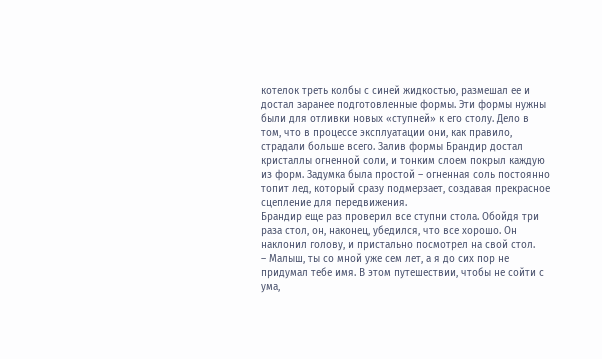котелок треть колбы с синей жидкостью, размешал ее и достал заранее подготовленные формы. Эти формы нужны были для отливки новых «ступней» к его столу. Дело в том, что в процессе эксплуатации они, как правило, страдали больше всего. Залив формы Брандир достал кристаллы огненной соли, и тонким слоем покрыл каждую из форм. Задумка была простой – огненная соль постоянно топит лед, который сразу подмерзает, создавая прекрасное сцепление для передвижения.
Брандир еще раз проверил все ступни стола. Обойдя три раза стол, он, наконец, убедился, что все хорошо. Он наклонил голову, и пристально посмотрел на свой стол.
– Малыш, ты со мной уже сем лет, а я до сих пор не придумал тебе имя. В этом путешествии, чтобы не сойти с ума,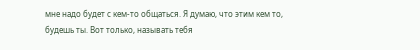мне надо будет с кем-то общаться. Я думаю, что этим кем то, будешь ты. Вот только, называть тебя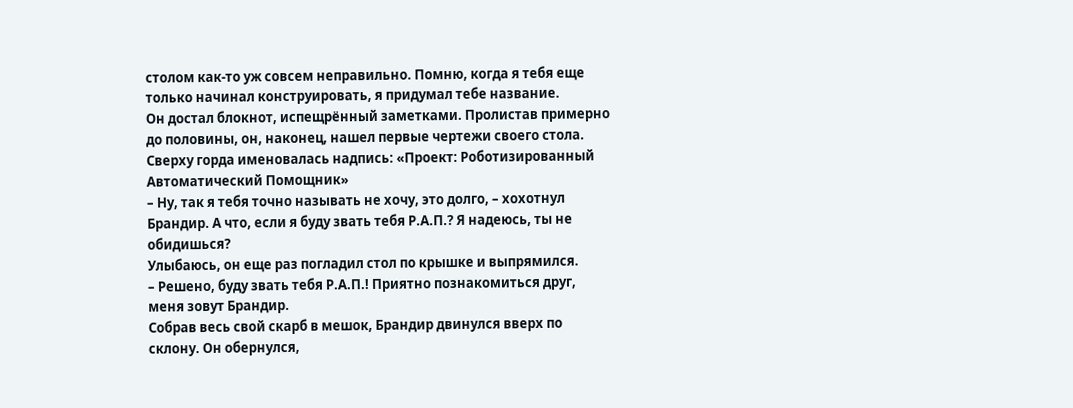столом как-то уж совсем неправильно. Помню, когда я тебя еще только начинал конструировать, я придумал тебе название.
Он достал блокнот, испещрённый заметками. Пролистав примерно до половины, он, наконец, нашел первые чертежи своего стола. Сверху горда именовалась надпись: «Проект: Роботизированный Автоматический Помощник»
– Ну, так я тебя точно называть не хочу, это долго, – хохотнул Брандир. А что, если я буду звать тебя Р.А.П.? Я надеюсь, ты не обидишься?
Улыбаюсь, он еще раз погладил стол по крышке и выпрямился.
– Решено, буду звать тебя Р.А.П.! Приятно познакомиться друг, меня зовут Брандир.
Собрав весь свой скарб в мешок, Брандир двинулся вверх по склону. Он обернулся,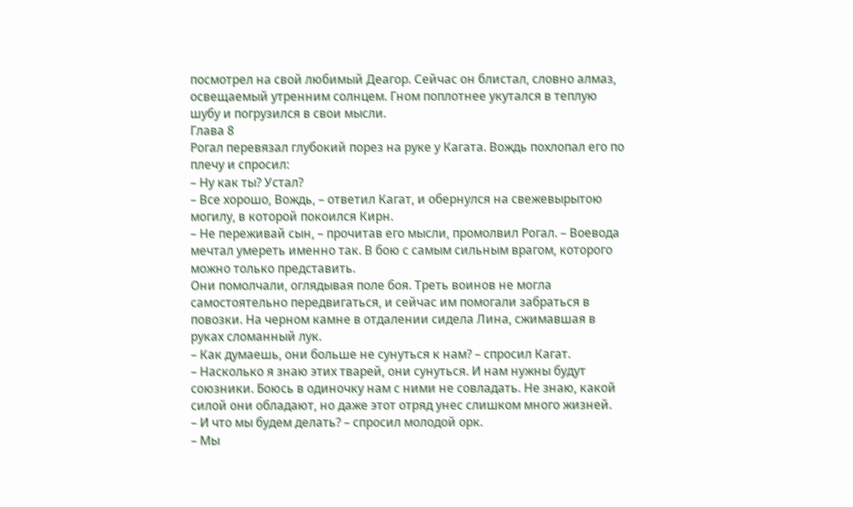посмотрел на свой любимый Деагор. Сейчас он блистал, словно алмаз, освещаемый утренним солнцем. Гном поплотнее укутался в теплую шубу и погрузился в свои мысли.
Глава 8
Рогал перевязал глубокий порез на руке у Кагата. Вождь похлопал его по плечу и спросил:
– Ну как ты? Устал?
– Все хорошо, Вождь, – ответил Кагат, и обернулся на свежевырытою могилу, в которой покоился Кирн.
– Не переживай сын, – прочитав его мысли, промолвил Рогал. – Воевода мечтал умереть именно так. В бою с самым сильным врагом, которого можно только представить.
Они помолчали, оглядывая поле боя. Треть воинов не могла самостоятельно передвигаться, и сейчас им помогали забраться в повозки. На черном камне в отдалении сидела Лина, сжимавшая в руках сломанный лук.
– Как думаешь, они больше не сунуться к нам? – спросил Кагат.
– Насколько я знаю этих тварей, они сунуться. И нам нужны будут союзники. Боюсь в одиночку нам с ними не совладать. Не знаю, какой силой они обладают, но даже этот отряд унес слишком много жизней.
– И что мы будем делать? – спросил молодой орк.
– Мы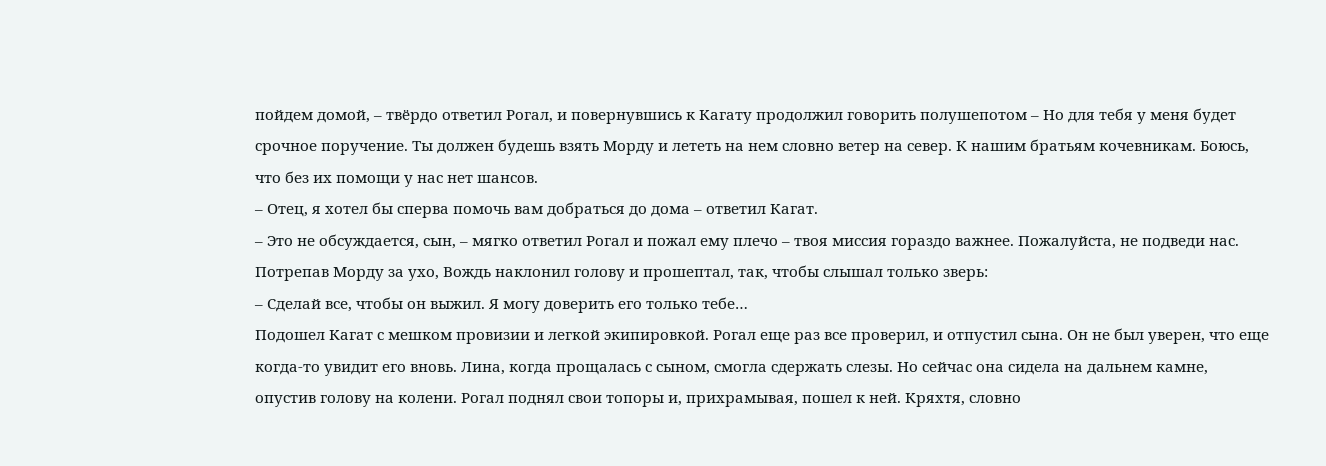пойдем домой, – твёрдо ответил Рогал, и повернувшись к Кагату продолжил говорить полушепотом – Но для тебя у меня будет срочное поручение. Ты должен будешь взять Морду и лететь на нем словно ветер на север. К нашим братьям кочевникам. Боюсь, что без их помощи у нас нет шансов.
– Отец, я хотел бы сперва помочь вам добраться до дома – ответил Кагат.
– Это не обсуждается, сын, – мягко ответил Рогал и пожал ему плечо – твоя миссия гораздо важнее. Пожалуйста, не подведи нас.
Потрепав Морду за ухо, Вождь наклонил голову и прошептал, так, чтобы слышал только зверь:
– Сделай все, чтобы он выжил. Я могу доверить его только тебе…
Подошел Кагат с мешком провизии и легкой экипировкой. Рогал еще раз все проверил, и отпустил сына. Он не был уверен, что еще когда-то увидит его вновь. Лина, когда прощалась с сыном, смогла сдержать слезы. Но сейчас она сидела на дальнем камне, опустив голову на колени. Рогал поднял свои топоры и, прихрамывая, пошел к ней. Кряхтя, словно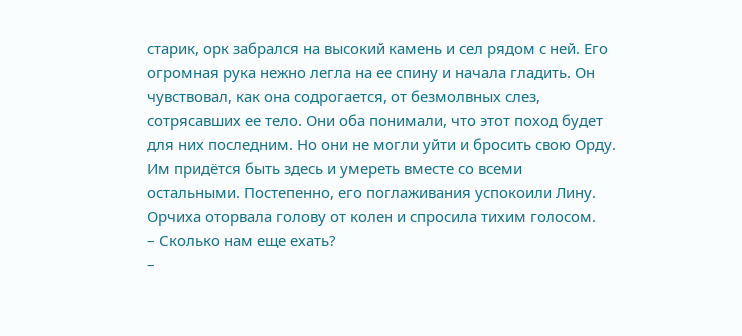старик, орк забрался на высокий камень и сел рядом с ней. Его огромная рука нежно легла на ее спину и начала гладить. Он чувствовал, как она содрогается, от безмолвных слез, сотрясавших ее тело. Они оба понимали, что этот поход будет для них последним. Но они не могли уйти и бросить свою Орду. Им придётся быть здесь и умереть вместе со всеми остальными. Постепенно, его поглаживания успокоили Лину. Орчиха оторвала голову от колен и спросила тихим голосом.
– Сколько нам еще ехать?
–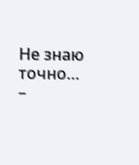Не знаю точно… –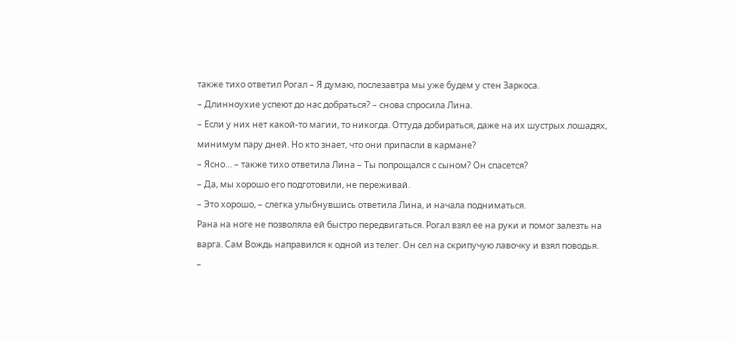также тихо ответил Рогал – Я думаю, послезавтра мы уже будем у стен Заркоса.
– Длинноухие успеют до нас добраться? – снова спросила Лина.
– Если у них нет какой-то магии, то никогда. Оттуда добираться, даже на их шустрых лошадях, минимум пару дней. Но кто знает, что они припасли в кармане?
– Ясно… – также тихо ответила Лина – Ты попрощался с сыном? Он спасется?
– Да, мы хорошо его подготовили, не переживай.
– Это хорошо, – слегка улыбнувшись ответила Лина, и начала подниматься.
Рана на ноге не позволяла ей быстро передвигаться. Рогал взял ее на руки и помог залезть на варга. Сам Вождь направился к одной из телег. Он сел на скрипучую лавочку и взял поводья.
–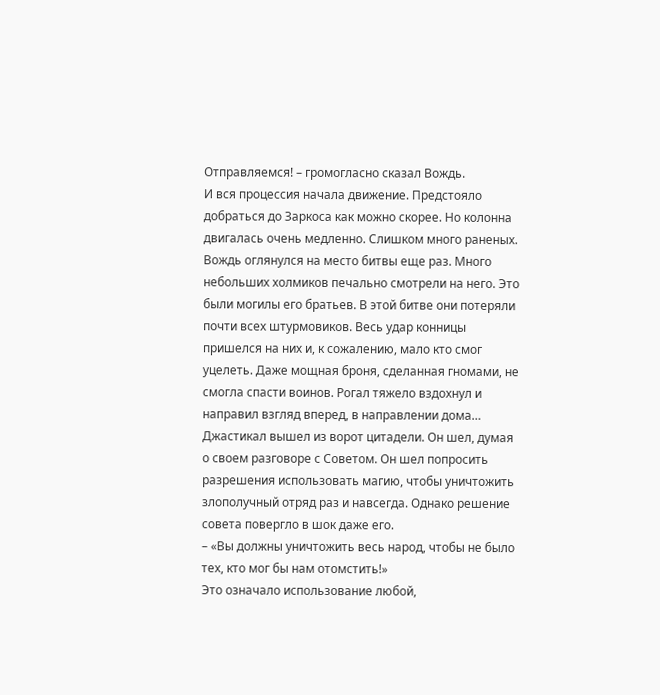Отправляемся! – громогласно сказал Вождь.
И вся процессия начала движение. Предстояло добраться до Заркоса как можно скорее. Но колонна двигалась очень медленно. Слишком много раненых. Вождь оглянулся на место битвы еще раз. Много небольших холмиков печально смотрели на него. Это были могилы его братьев. В этой битве они потеряли почти всех штурмовиков. Весь удар конницы пришелся на них и, к сожалению, мало кто смог уцелеть. Даже мощная броня, сделанная гномами, не смогла спасти воинов. Рогал тяжело вздохнул и направил взгляд вперед, в направлении дома…
Джастикал вышел из ворот цитадели. Он шел, думая о своем разговоре с Советом. Он шел попросить разрешения использовать магию, чтобы уничтожить злополучный отряд раз и навсегда. Однако решение совета повергло в шок даже его.
– «Вы должны уничтожить весь народ, чтобы не было тех, кто мог бы нам отомстить!»
Это означало использование любой,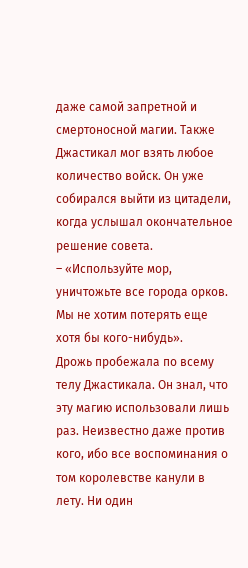даже самой запретной и смертоносной магии. Также Джастикал мог взять любое количество войск. Он уже собирался выйти из цитадели, когда услышал окончательное решение совета.
– «Используйте мор, уничтожьте все города орков. Мы не хотим потерять еще хотя бы кого-нибудь».
Дрожь пробежала по всему телу Джастикала. Он знал, что эту магию использовали лишь раз. Неизвестно даже против кого, ибо все воспоминания о том королевстве канули в лету. Ни один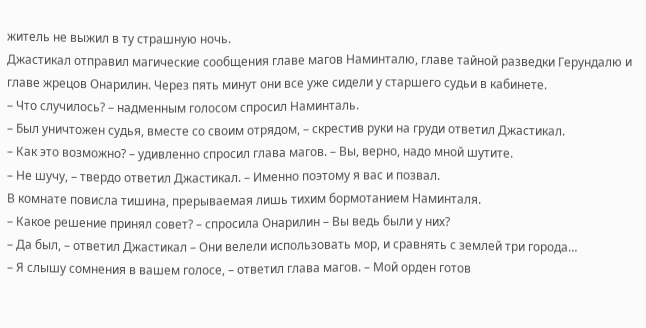житель не выжил в ту страшную ночь.
Джастикал отправил магические сообщения главе магов Наминталю, главе тайной разведки Герундалю и главе жрецов Онарилин. Через пять минут они все уже сидели у старшего судьи в кабинете.
– Что случилось? – надменным голосом спросил Наминталь.
– Был уничтожен судья, вместе со своим отрядом, – скрестив руки на груди ответил Джастикал.
– Как это возможно? – удивленно спросил глава магов. – Вы, верно, надо мной шутите.
– Не шучу, – твердо ответил Джастикал. – Именно поэтому я вас и позвал.
В комнате повисла тишина, прерываемая лишь тихим бормотанием Наминталя.
– Какое решение принял совет? – спросила Онарилин – Вы ведь были у них?
– Да был, – ответил Джастикал – Они велели использовать мор, и сравнять с землей три города…
– Я слышу сомнения в вашем голосе, – ответил глава магов. – Мой орден готов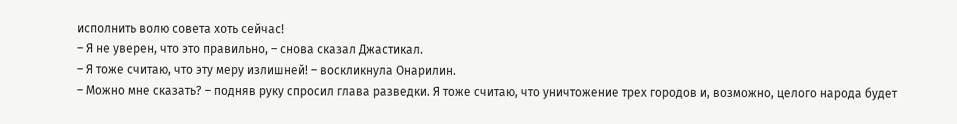исполнить волю совета хоть сейчас!
– Я не уверен, что это правильно, – снова сказал Джастикал.
– Я тоже считаю, что эту меру излишней! – воскликнула Онарилин.
– Можно мне сказать? – подняв руку спросил глава разведки. Я тоже считаю, что уничтожение трех городов и, возможно, целого народа будет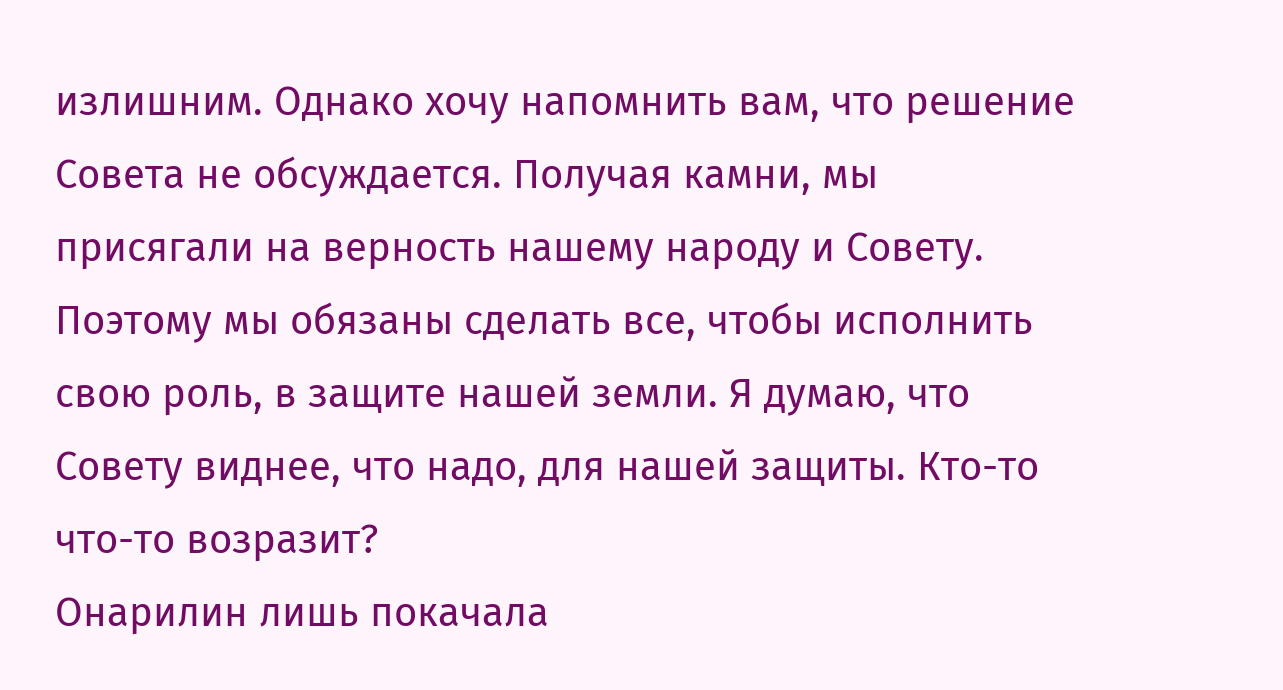излишним. Однако хочу напомнить вам, что решение Совета не обсуждается. Получая камни, мы присягали на верность нашему народу и Совету. Поэтому мы обязаны сделать все, чтобы исполнить свою роль, в защите нашей земли. Я думаю, что Совету виднее, что надо, для нашей защиты. Кто-то что-то возразит?
Онарилин лишь покачала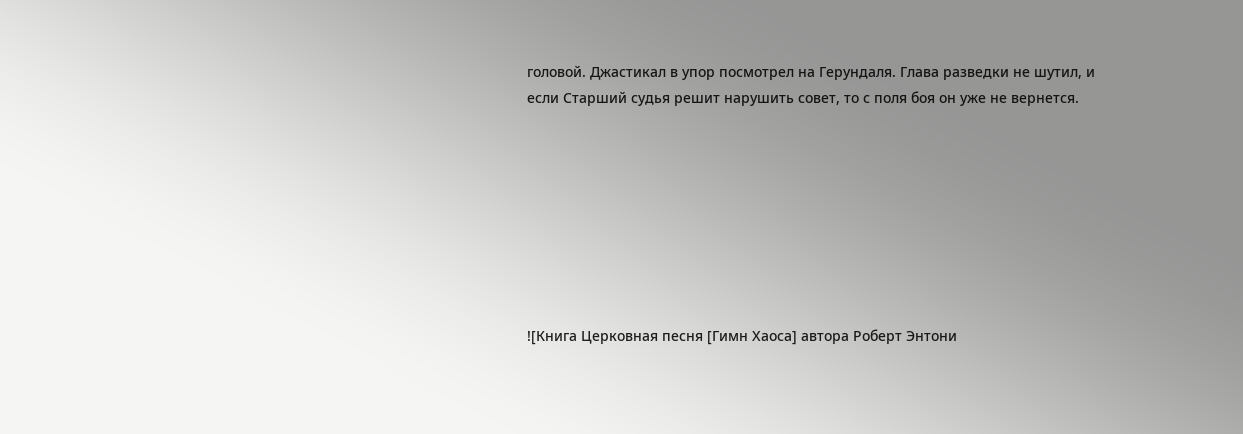головой. Джастикал в упор посмотрел на Герундаля. Глава разведки не шутил, и если Старший судья решит нарушить совет, то с поля боя он уже не вернется.








![Книга Церковная песня [Гимн Хаоса] автора Роберт Энтони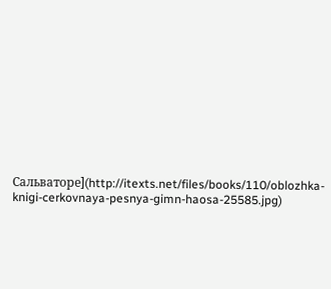Сальваторе](http://itexts.net/files/books/110/oblozhka-knigi-cerkovnaya-pesnya-gimn-haosa-25585.jpg)